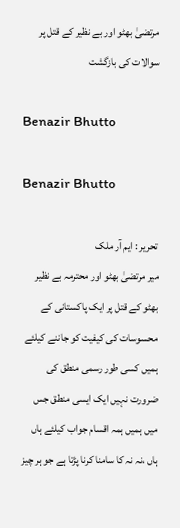مرتضیٰ بھٹو اور بے نظیر کے قتل پر سوالات کی بازگشت

Benazir Bhutto

Benazir Bhutto

تحریر : ایم آر ملک
میر مرتضیٰ بھٹو اور محترمہ بے نظیر بھٹو کے قتل پر ایک پاکستانی کے محسوسات کی کیفیت کو جاننے کیلئے ہمیں کسی طور رسمی منطق کی ضرورت نہیں ایک ایسی منطق جس میں ہمیں ہمہ اقسام جواب کیلئے ہاں ہاں ،نہ نہ کا سامنا کرنا پڑتا ہے جو ہر چیز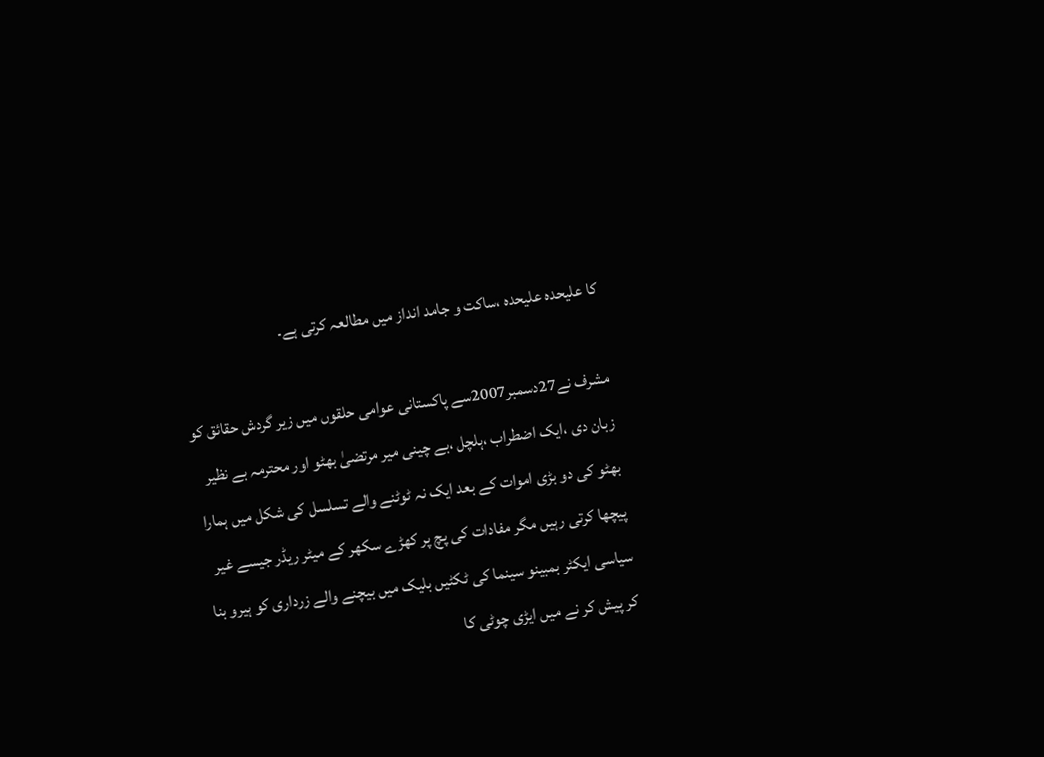کا علیحدہ علیحدہ ،ساکت و جامد انداز میں مطالعہ کرتی ہے۔

مشرف نے27دسمبر2007سے پاکستانی عوامی حلقوں میں زیر گردش حقائق کو زبان دی ،ایک اضطراب ،ہلچل ،بے چینی میر مرتضیٰ بھٹو اور محترمہ بے نظیر بھٹو کی دو بڑی اموات کے بعد ایک نہ ٹوٹنے والے تسلسل کی شکل میں ہمارا پیچھا کرتی رہیں مگر مفادات کی پچ پر کھڑے سکھر کے میٹر ریڈر جیسے غیر سیاسی ایکٹر بمبینو سینما کی ٹکٹیں بلیک میں بیچنے والے زرداری کو ہیرو بنا کر پیش کر نے میں ایڑی چوٹی کا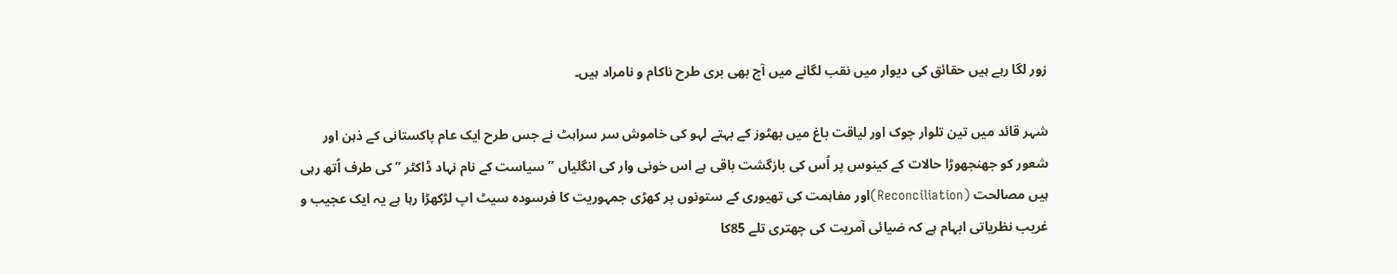زور لگا رہے ہیں حقائق کی دیوار میں نقب لگانے میں آج بھی بری طرح ناکام و نامراد ہیں۔

شہر قائد میں تین تلوار چوک اور لیاقت باغ میں بھٹوز کے بہتے لہو کی خاموش سر سراہٹ نے جس طرح ایک عام پاکستانی کے ذہن اور شعور کو جھنجھوڑا حالات کے کینوس پر اُس کی بازگشت باقی ہے اس خونی وار کی انگلیاں ”سیاست کے نام نہاد ڈاکٹر ”کی طرف اُتھ رہی ہیں مصالحت (Reconciliation)اور مفاہمت کی تھیوری کے ستونوں پر کھڑی جمہوریت کا فرسودہ سیٹ اپ لڑکھڑا رہا ہے یہ ایک عجیب و غریب نظریاتی ابہام ہے کہ ضیائی آمریت کی چھتری تلے 85کا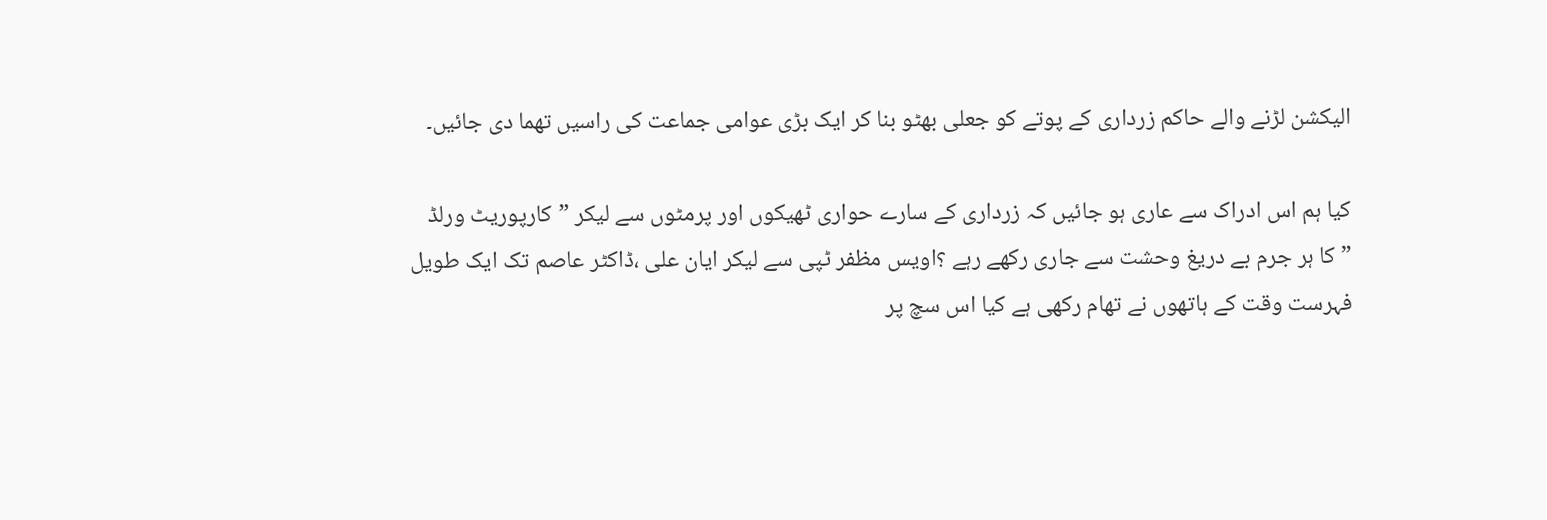الیکشن لڑنے والے حاکم زرداری کے پوتے کو جعلی بھٹو بنا کر ایک بڑی عوامی جماعت کی راسیں تھما دی جائیں۔

کیا ہم اس ادراک سے عاری ہو جائیں کہ زرداری کے سارے حواری ٹھیکوں اور پرمٹوں سے لیکر ”کارپوریٹ ورلڈ ”کا ہر جرم بے دریغ وحشت سے جاری رکھے رہے ؟اویس مظفر ٹپی سے لیکر ایان علی ،ڈاکٹر عاصم تک ایک طویل فہرست وقت کے ہاتھوں نے تھام رکھی ہے کیا اس سچ پر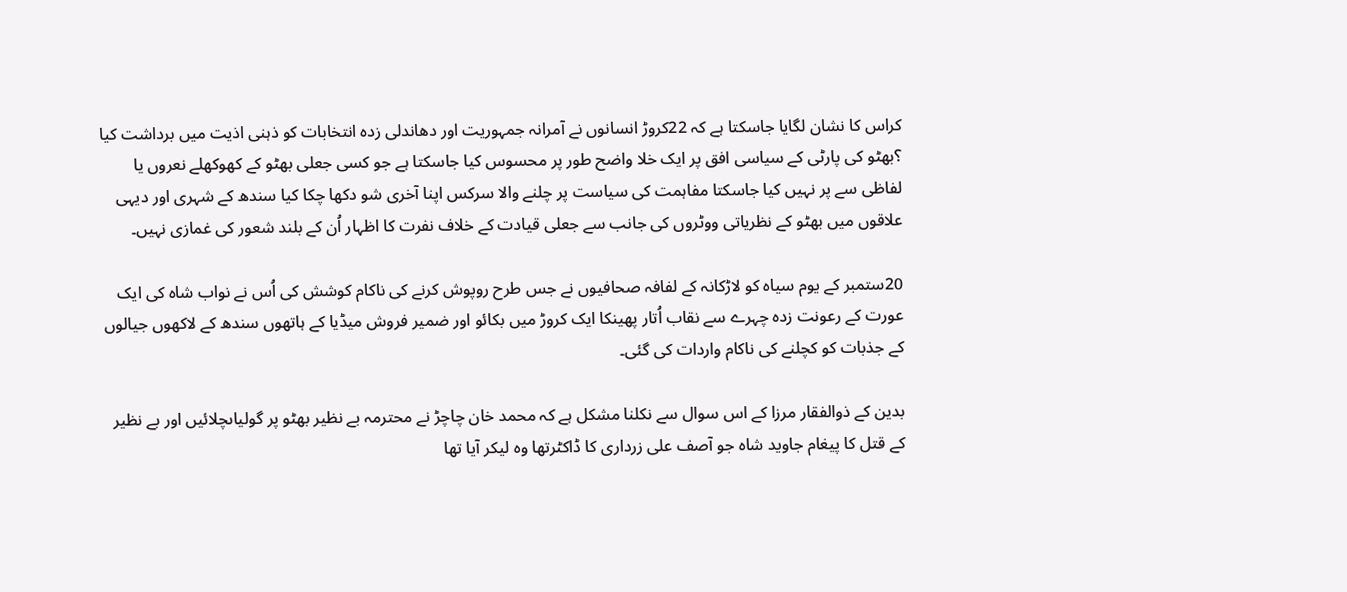کراس کا نشان لگایا جاسکتا ہے کہ 22کروڑ انسانوں نے آمرانہ جمہوریت اور دھاندلی زدہ انتخابات کو ذہنی اذیت میں برداشت کیا ؟بھٹو کی پارٹی کے سیاسی افق پر ایک خلا واضح طور پر محسوس کیا جاسکتا ہے جو کسی جعلی بھٹو کے کھوکھلے نعروں یا لفاظی سے پر نہیں کیا جاسکتا مفاہمت کی سیاست پر چلنے والا سرکس اپنا آخری شو دکھا چکا کیا سندھ کے شہری اور دیہی علاقوں میں بھٹو کے نظریاتی ووٹروں کی جانب سے جعلی قیادت کے خلاف نفرت کا اظہار اُن کے بلند شعور کی غمازی نہیں۔

20ستمبر کے یوم سیاہ کو لاڑکانہ کے لفافہ صحافیوں نے جس طرح روپوش کرنے کی ناکام کوشش کی اُس نے نواب شاہ کی ایک عورت کے رعونت زدہ چہرے سے نقاب اُتار پھینکا ایک کروڑ میں بکائو اور ضمیر فروش میڈیا کے ہاتھوں سندھ کے لاکھوں جیالوں کے جذبات کو کچلنے کی ناکام واردات کی گئی۔

بدین کے ذوالفقار مرزا کے اس سوال سے نکلنا مشکل ہے کہ محمد خان چاچڑ نے محترمہ بے نظیر بھٹو پر گولیاںچلائیں اور بے نظیر کے قتل کا پیغام جاوید شاہ جو آصف علی زرداری کا ڈاکٹرتھا وہ لیکر آیا تھا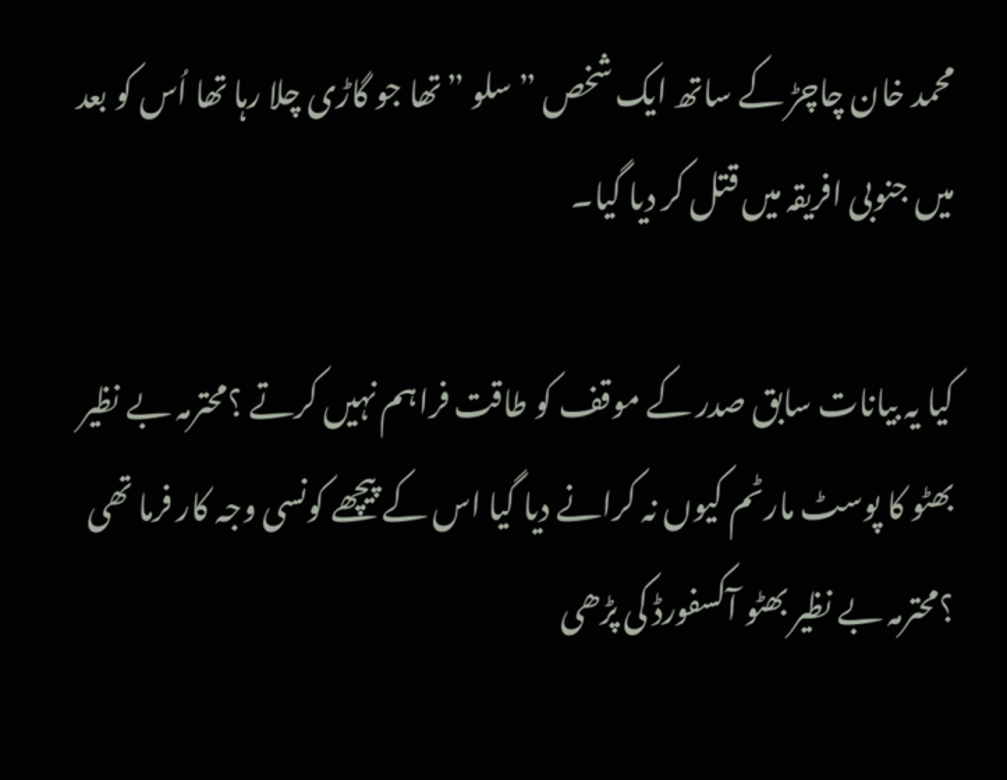محمد خان چاچڑ کے ساتھ ایک شخص ”سلو ”تھا جو گاڑی چلا رہا تھا اُس کو بعد میں جنوبی افریقہ میں قتل کر دیا گیا۔

کیا یہ بیانات سابق صدر کے موقف کو طاقت فراہم نہیں کرتے ؟محترمہ بے نظیر بھٹو کا پوسٹ مارٹم کیوں نہ کرانے دیا گیا اس کے پیچھے کونسی وجہ کار فرما تھی ؟محترمہ بے نظیر بھٹو آکسفورڈ کی پڑھی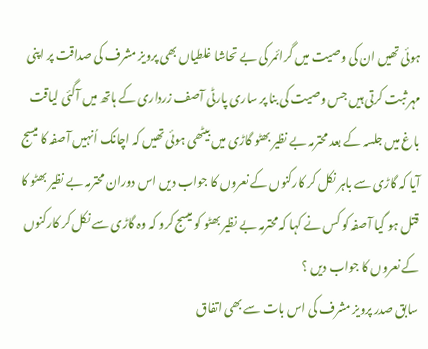ہوئی تھیں ان کی وصیت میں گرائمر کی بے تحاشا غلطیاں بھی پرویز مشرف کی صداقت پر اپنی مہر ثبت کرتی ہیں جس وصیت کی بنا پر ساری پارٹی آصف زرداری کے ہاتھ میں آگئی لیاقت باغ میں جلسہ کے بعد محترمہ بے نظیر بھٹو گاڑی میں بیٹھی ہوئی تھیں کہ اچانک اُنہیں آصفہ کا میسج آیا کہ گاڑی سے باہر نکل کر کارکنوں کے نعروں کا جواب دیں اس دوران محترمہ بے نظیر بھٹو کا قتل ہو گیا آصفہ کو کس نے کہا کہ محترمہ بے نظیر بھٹو کو میسج کرو کہ وہ گاڑی سے نکل کر کارکنوں کے نعروں کا جواب دیں ؟
سابق صدر پرویز مشرف کی اس بات سے بھی اتفاق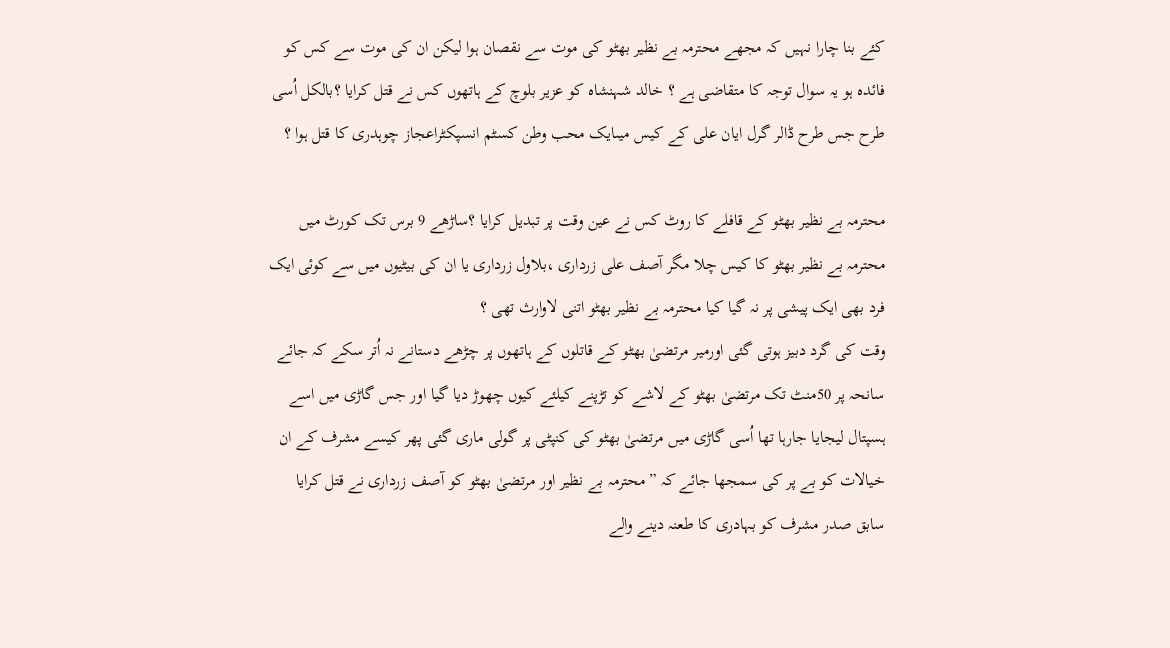کئے بنا چارا نہیں کہ مجھے محترمہ بے نظیر بھٹو کی موت سے نقصان ہوا لیکن ان کی موت سے کس کو فائدہ ہو یہ سوال توجہ کا متقاضی ہے ؟ خالد شہنشاہ کو عزیر بلوچ کے ہاتھوں کس نے قتل کرایا ؟بالکل اُسی طرح جس طرح ڈالر گرل ایان علی کے کیس میںایک محب وطن کسٹم انسپکٹراعجاز چوہدری کا قتل ہوا ؟

محترمہ بے نظیر بھٹو کے قافلے کا روٹ کس نے عین وقت پر تبدیل کرایا ؟ساڑھے 9 برس تک کورٹ میں محترمہ بے نظیر بھٹو کا کیس چلا مگر آصف علی زرداری ،بلاول زرداری یا ان کی بیٹیوں میں سے کوئی ایک فرد بھی ایک پیشی پر نہ گیا کیا محترمہ بے نظیر بھٹو اتنی لاوارث تھی ؟
وقت کی گرد دبیز ہوتی گئی اورمیر مرتضیٰ بھٹو کے قاتلوں کے ہاتھوں پر چڑھے دستانے نہ اُتر سکے کہ جائے سانحہ پر 50منٹ تک مرتضیٰ بھٹو کے لاشے کو تڑپنے کیلئے کیوں چھوڑ دیا گیا اور جس گاڑی میں اسے ہسپتال لیجایا جارہا تھا اُسی گاڑی میں مرتضیٰ بھٹو کی کنپٹی پر گولی ماری گئی پھر کیسے مشرف کے ان خیالات کو بے پر کی سمجھا جائے کہ ”محترمہ بے نظیر اور مرتضیٰ بھٹو کو آصف زرداری نے قتل کرایا
سابق صدر مشرف کو بہادری کا طعنہ دینے والے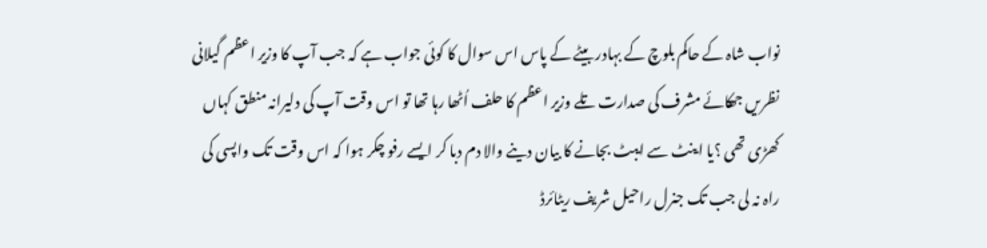نواب شاہ کے حاکم بلوچ کے بہادر بیٹے کے پاس اس سوال کا کوئی جواب ہے کہ جب آپ کا وزیر اعظم گیلانی نظریں جھکائے مشرف کی صدارت تلے وزیر اعظم کا حلف اُٹھا رہا تھا تو اس وقت آپ کی دلیرانہ منطق کہاں کھڑی تھی ؟یا اینٹ سے ایبٹ بجانے کا بیان دینے والا دم دبا کر ایسے رفو چکر ہوا کہ اس وقت تک واپسی کی راہ نہ لی جب تک جنرل راحیل شریف ریٹائرڈ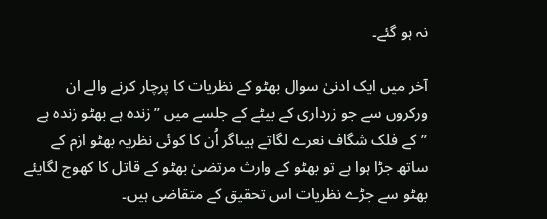نہ ہو گئے۔

آخر میں ایک ادنیٰ سوال بھٹو کے نظریات کا پرچار کرنے والے ان ورکروں سے جو زرداری کے بیٹے کے جلسے میں ”زندہ ہے بھٹو زندہ ہے ”کے فلک شگاف نعرے لگاتے ہیںاگر اُن کا کوئی نظریہ بھٹو ازم کے ساتھ جڑا ہوا ہے تو بھٹو کے وارث مرتضیٰ بھٹو کے قاتل کا کھوج لگایئے بھٹو سے جڑے نظریات اس تحقیق کے متقاضی ہیں۔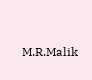M.R.Malik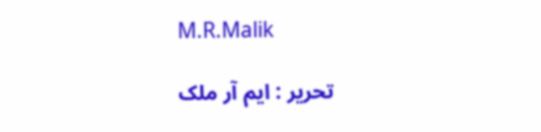M.R.Malik

تحریر : ایم آر ملک